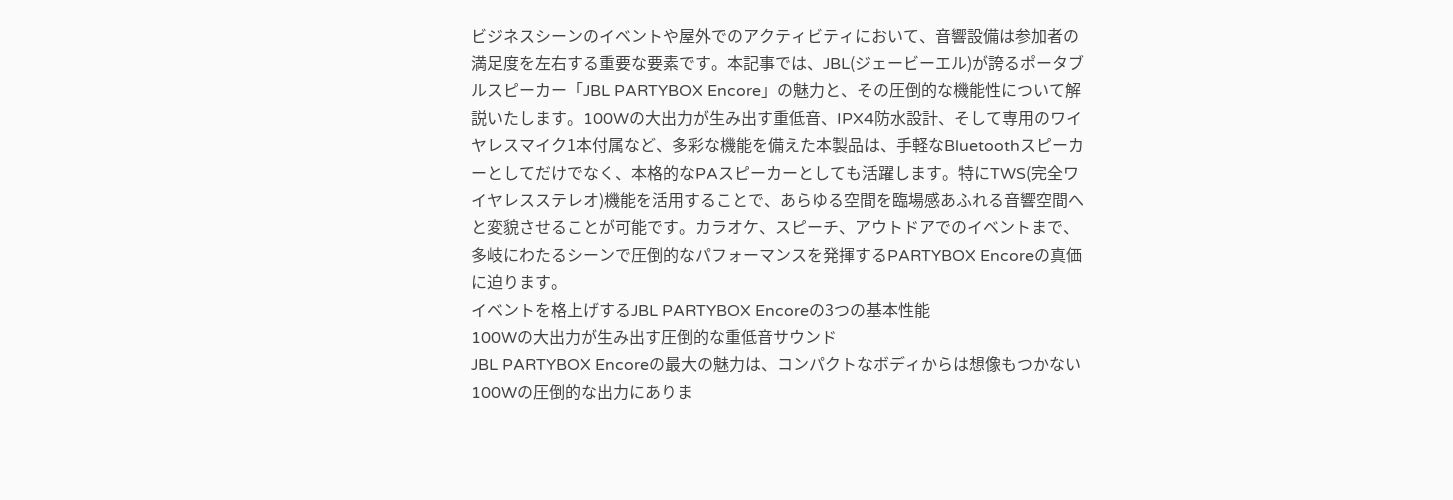ビジネスシーンのイベントや屋外でのアクティビティにおいて、音響設備は参加者の満足度を左右する重要な要素です。本記事では、JBL(ジェービーエル)が誇るポータブルスピーカー「JBL PARTYBOX Encore」の魅力と、その圧倒的な機能性について解説いたします。100Wの大出力が生み出す重低音、IPX4防水設計、そして専用のワイヤレスマイク1本付属など、多彩な機能を備えた本製品は、手軽なBluetoothスピーカーとしてだけでなく、本格的なPAスピーカーとしても活躍します。特にTWS(完全ワイヤレスステレオ)機能を活用することで、あらゆる空間を臨場感あふれる音響空間へと変貌させることが可能です。カラオケ、スピーチ、アウトドアでのイベントまで、多岐にわたるシーンで圧倒的なパフォーマンスを発揮するPARTYBOX Encoreの真価に迫ります。
イベントを格上げするJBL PARTYBOX Encoreの3つの基本性能
100Wの大出力が生み出す圧倒的な重低音サウンド
JBL PARTYBOX Encoreの最大の魅力は、コンパクトなボディからは想像もつかない100Wの圧倒的な出力にありま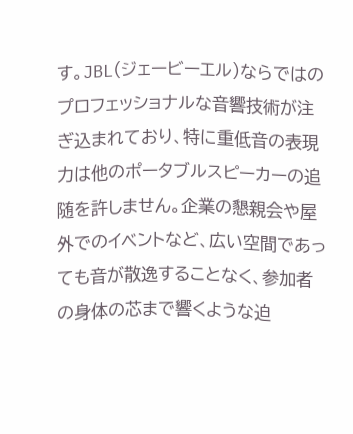す。JBL(ジェービーエル)ならではのプロフェッショナルな音響技術が注ぎ込まれており、特に重低音の表現力は他のポータブルスピーカーの追随を許しません。企業の懇親会や屋外でのイベントなど、広い空間であっても音が散逸することなく、参加者の身体の芯まで響くような迫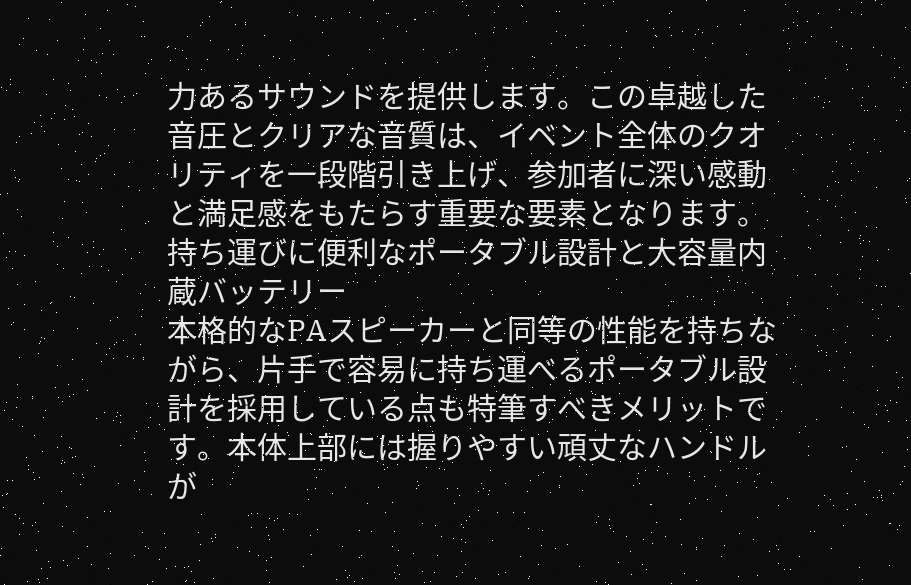力あるサウンドを提供します。この卓越した音圧とクリアな音質は、イベント全体のクオリティを一段階引き上げ、参加者に深い感動と満足感をもたらす重要な要素となります。
持ち運びに便利なポータブル設計と大容量内蔵バッテリー
本格的なPAスピーカーと同等の性能を持ちながら、片手で容易に持ち運べるポータブル設計を採用している点も特筆すべきメリットです。本体上部には握りやすい頑丈なハンドルが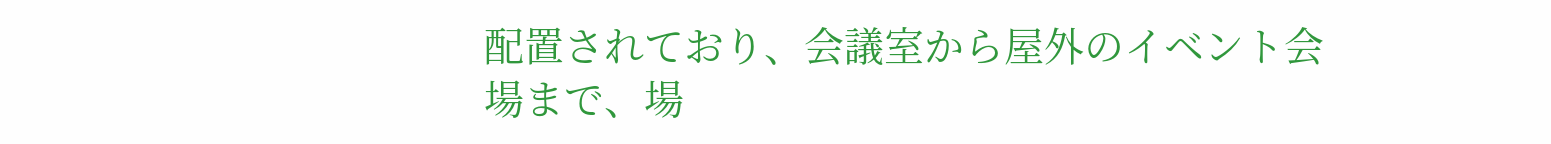配置されており、会議室から屋外のイベント会場まで、場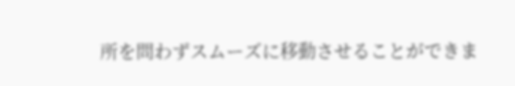所を問わずスムーズに移動させることができま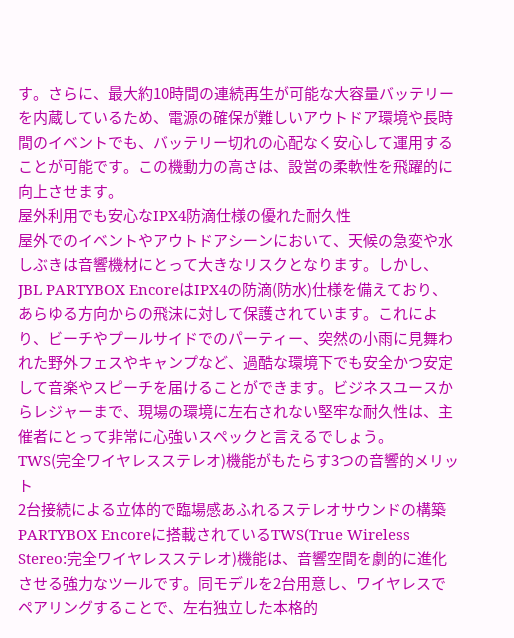す。さらに、最大約10時間の連続再生が可能な大容量バッテリーを内蔵しているため、電源の確保が難しいアウトドア環境や長時間のイベントでも、バッテリー切れの心配なく安心して運用することが可能です。この機動力の高さは、設営の柔軟性を飛躍的に向上させます。
屋外利用でも安心なIPX4防滴仕様の優れた耐久性
屋外でのイベントやアウトドアシーンにおいて、天候の急変や水しぶきは音響機材にとって大きなリスクとなります。しかし、JBL PARTYBOX EncoreはIPX4の防滴(防水)仕様を備えており、あらゆる方向からの飛沫に対して保護されています。これにより、ビーチやプールサイドでのパーティー、突然の小雨に見舞われた野外フェスやキャンプなど、過酷な環境下でも安全かつ安定して音楽やスピーチを届けることができます。ビジネスユースからレジャーまで、現場の環境に左右されない堅牢な耐久性は、主催者にとって非常に心強いスペックと言えるでしょう。
TWS(完全ワイヤレスステレオ)機能がもたらす3つの音響的メリット
2台接続による立体的で臨場感あふれるステレオサウンドの構築
PARTYBOX Encoreに搭載されているTWS(True Wireless Stereo:完全ワイヤレスステレオ)機能は、音響空間を劇的に進化させる強力なツールです。同モデルを2台用意し、ワイヤレスでペアリングすることで、左右独立した本格的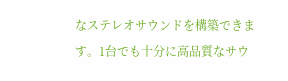なステレオサウンドを構築できます。1台でも十分に高品質なサウ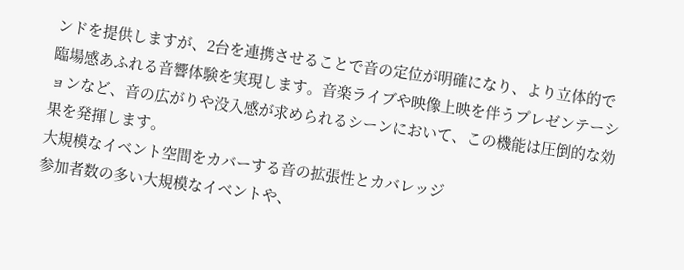ンドを提供しますが、2台を連携させることで音の定位が明確になり、より立体的で臨場感あふれる音響体験を実現します。音楽ライブや映像上映を伴うプレゼンテーションなど、音の広がりや没入感が求められるシーンにおいて、この機能は圧倒的な効果を発揮します。
大規模なイベント空間をカバーする音の拡張性とカバレッジ
参加者数の多い大規模なイベントや、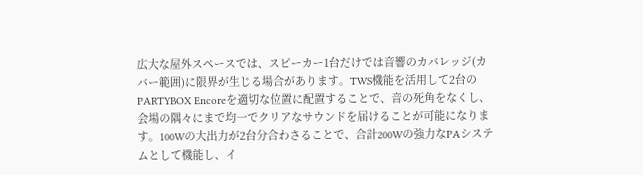広大な屋外スペースでは、スピーカー1台だけでは音響のカバレッジ(カバー範囲)に限界が生じる場合があります。TWS機能を活用して2台のPARTYBOX Encoreを適切な位置に配置することで、音の死角をなくし、会場の隅々にまで均一でクリアなサウンドを届けることが可能になります。100Wの大出力が2台分合わさることで、合計200Wの強力なPAシステムとして機能し、イ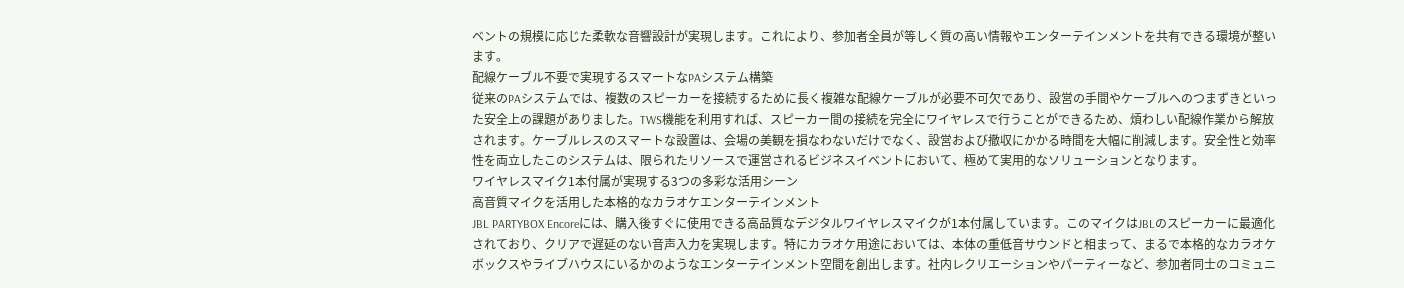ベントの規模に応じた柔軟な音響設計が実現します。これにより、参加者全員が等しく質の高い情報やエンターテインメントを共有できる環境が整います。
配線ケーブル不要で実現するスマートなPAシステム構築
従来のPAシステムでは、複数のスピーカーを接続するために長く複雑な配線ケーブルが必要不可欠であり、設営の手間やケーブルへのつまずきといった安全上の課題がありました。TWS機能を利用すれば、スピーカー間の接続を完全にワイヤレスで行うことができるため、煩わしい配線作業から解放されます。ケーブルレスのスマートな設置は、会場の美観を損なわないだけでなく、設営および撤収にかかる時間を大幅に削減します。安全性と効率性を両立したこのシステムは、限られたリソースで運営されるビジネスイベントにおいて、極めて実用的なソリューションとなります。
ワイヤレスマイク1本付属が実現する3つの多彩な活用シーン
高音質マイクを活用した本格的なカラオケエンターテインメント
JBL PARTYBOX Encoreには、購入後すぐに使用できる高品質なデジタルワイヤレスマイクが1本付属しています。このマイクはJBLのスピーカーに最適化されており、クリアで遅延のない音声入力を実現します。特にカラオケ用途においては、本体の重低音サウンドと相まって、まるで本格的なカラオケボックスやライブハウスにいるかのようなエンターテインメント空間を創出します。社内レクリエーションやパーティーなど、参加者同士のコミュニ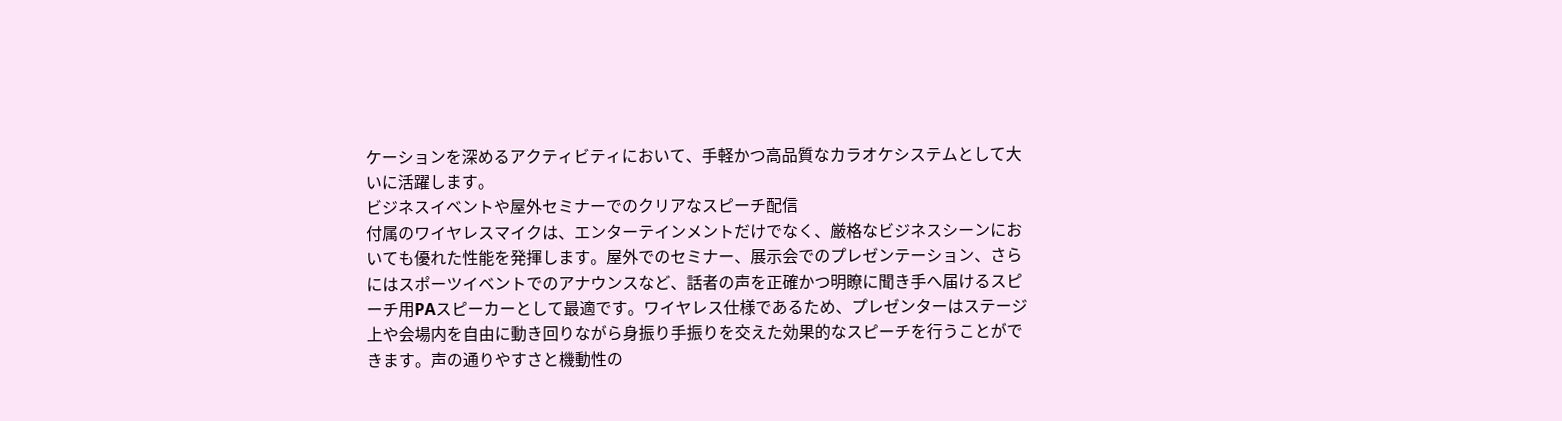ケーションを深めるアクティビティにおいて、手軽かつ高品質なカラオケシステムとして大いに活躍します。
ビジネスイベントや屋外セミナーでのクリアなスピーチ配信
付属のワイヤレスマイクは、エンターテインメントだけでなく、厳格なビジネスシーンにおいても優れた性能を発揮します。屋外でのセミナー、展示会でのプレゼンテーション、さらにはスポーツイベントでのアナウンスなど、話者の声を正確かつ明瞭に聞き手へ届けるスピーチ用PAスピーカーとして最適です。ワイヤレス仕様であるため、プレゼンターはステージ上や会場内を自由に動き回りながら身振り手振りを交えた効果的なスピーチを行うことができます。声の通りやすさと機動性の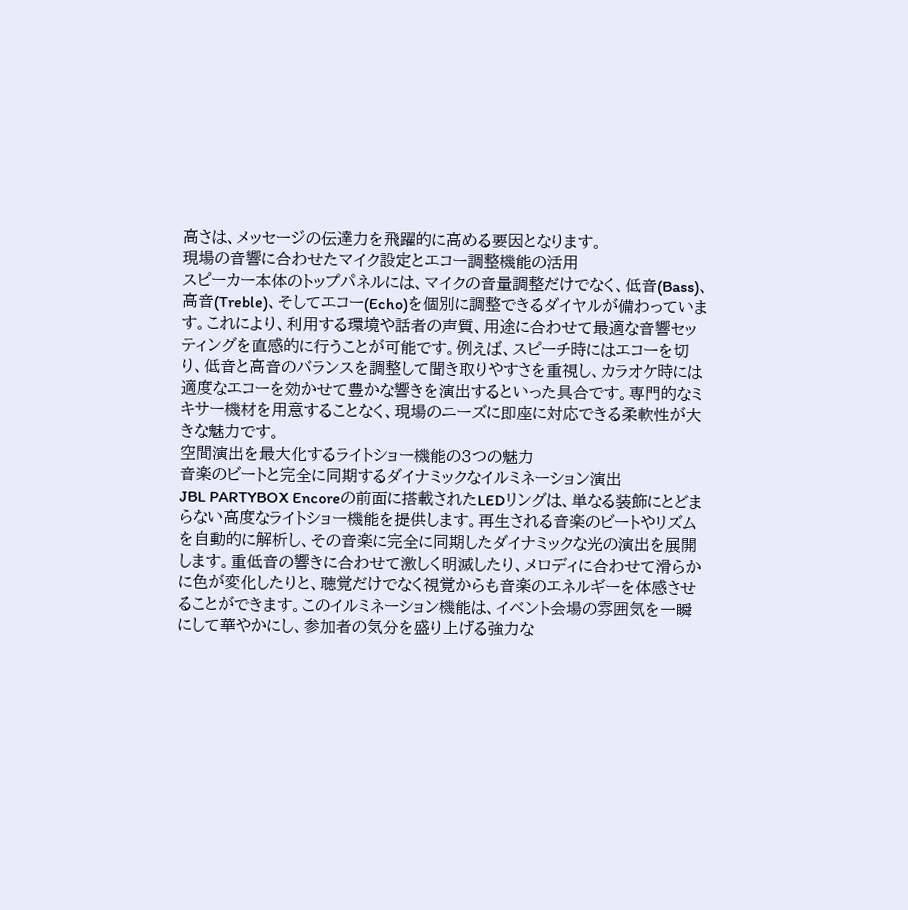高さは、メッセージの伝達力を飛躍的に高める要因となります。
現場の音響に合わせたマイク設定とエコー調整機能の活用
スピーカー本体のトップパネルには、マイクの音量調整だけでなく、低音(Bass)、高音(Treble)、そしてエコー(Echo)を個別に調整できるダイヤルが備わっています。これにより、利用する環境や話者の声質、用途に合わせて最適な音響セッティングを直感的に行うことが可能です。例えば、スピーチ時にはエコーを切り、低音と高音のバランスを調整して聞き取りやすさを重視し、カラオケ時には適度なエコーを効かせて豊かな響きを演出するといった具合です。専門的なミキサー機材を用意することなく、現場のニーズに即座に対応できる柔軟性が大きな魅力です。
空間演出を最大化するライトショー機能の3つの魅力
音楽のビートと完全に同期するダイナミックなイルミネーション演出
JBL PARTYBOX Encoreの前面に搭載されたLEDリングは、単なる装飾にとどまらない高度なライトショー機能を提供します。再生される音楽のビートやリズムを自動的に解析し、その音楽に完全に同期したダイナミックな光の演出を展開します。重低音の響きに合わせて激しく明滅したり、メロディに合わせて滑らかに色が変化したりと、聴覚だけでなく視覚からも音楽のエネルギーを体感させることができます。このイルミネーション機能は、イベント会場の雰囲気を一瞬にして華やかにし、参加者の気分を盛り上げる強力な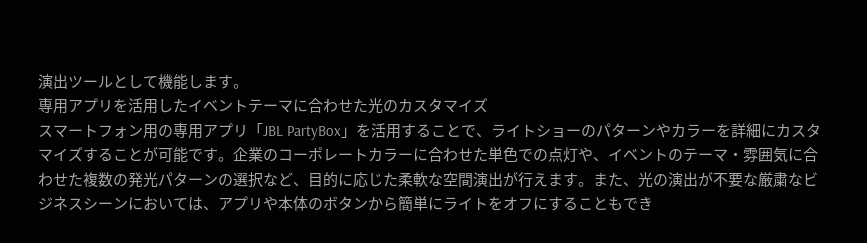演出ツールとして機能します。
専用アプリを活用したイベントテーマに合わせた光のカスタマイズ
スマートフォン用の専用アプリ「JBL PartyBox」を活用することで、ライトショーのパターンやカラーを詳細にカスタマイズすることが可能です。企業のコーポレートカラーに合わせた単色での点灯や、イベントのテーマ・雰囲気に合わせた複数の発光パターンの選択など、目的に応じた柔軟な空間演出が行えます。また、光の演出が不要な厳粛なビジネスシーンにおいては、アプリや本体のボタンから簡単にライトをオフにすることもでき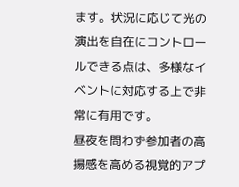ます。状況に応じて光の演出を自在にコントロールできる点は、多様なイベントに対応する上で非常に有用です。
昼夜を問わず参加者の高揚感を高める視覚的アプ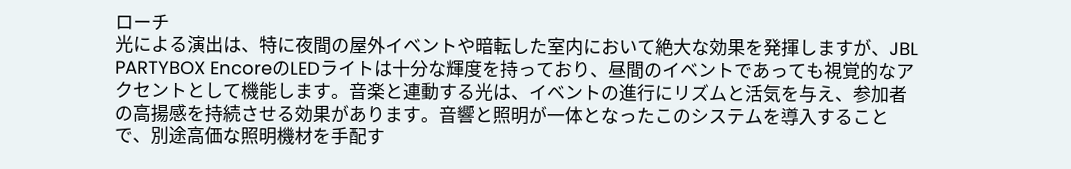ローチ
光による演出は、特に夜間の屋外イベントや暗転した室内において絶大な効果を発揮しますが、JBL PARTYBOX EncoreのLEDライトは十分な輝度を持っており、昼間のイベントであっても視覚的なアクセントとして機能します。音楽と連動する光は、イベントの進行にリズムと活気を与え、参加者の高揚感を持続させる効果があります。音響と照明が一体となったこのシステムを導入することで、別途高価な照明機材を手配す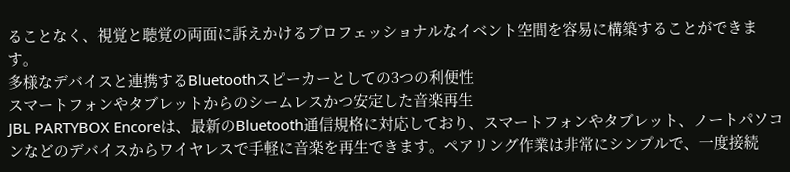ることなく、視覚と聴覚の両面に訴えかけるプロフェッショナルなイベント空間を容易に構築することができます。
多様なデバイスと連携するBluetoothスピーカーとしての3つの利便性
スマートフォンやタブレットからのシームレスかつ安定した音楽再生
JBL PARTYBOX Encoreは、最新のBluetooth通信規格に対応しており、スマートフォンやタブレット、ノートパソコンなどのデバイスからワイヤレスで手軽に音楽を再生できます。ペアリング作業は非常にシンプルで、一度接続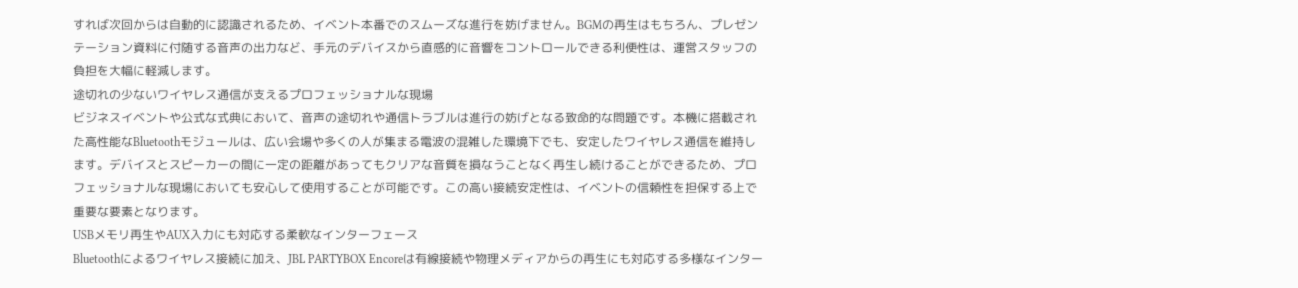すれば次回からは自動的に認識されるため、イベント本番でのスムーズな進行を妨げません。BGMの再生はもちろん、プレゼンテーション資料に付随する音声の出力など、手元のデバイスから直感的に音響をコントロールできる利便性は、運営スタッフの負担を大幅に軽減します。
途切れの少ないワイヤレス通信が支えるプロフェッショナルな現場
ビジネスイベントや公式な式典において、音声の途切れや通信トラブルは進行の妨げとなる致命的な問題です。本機に搭載された高性能なBluetoothモジュールは、広い会場や多くの人が集まる電波の混雑した環境下でも、安定したワイヤレス通信を維持します。デバイスとスピーカーの間に一定の距離があってもクリアな音質を損なうことなく再生し続けることができるため、プロフェッショナルな現場においても安心して使用することが可能です。この高い接続安定性は、イベントの信頼性を担保する上で重要な要素となります。
USBメモリ再生やAUX入力にも対応する柔軟なインターフェース
Bluetoothによるワイヤレス接続に加え、JBL PARTYBOX Encoreは有線接続や物理メディアからの再生にも対応する多様なインター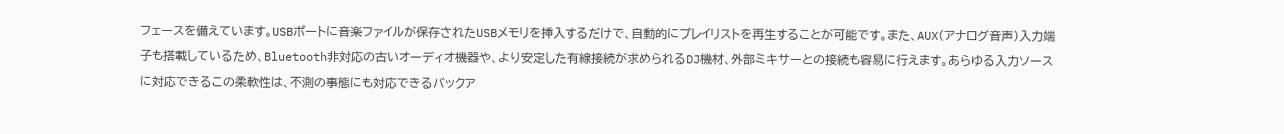フェースを備えています。USBポートに音楽ファイルが保存されたUSBメモリを挿入するだけで、自動的にプレイリストを再生することが可能です。また、AUX(アナログ音声)入力端子も搭載しているため、Bluetooth非対応の古いオーディオ機器や、より安定した有線接続が求められるDJ機材、外部ミキサーとの接続も容易に行えます。あらゆる入力ソースに対応できるこの柔軟性は、不測の事態にも対応できるバックア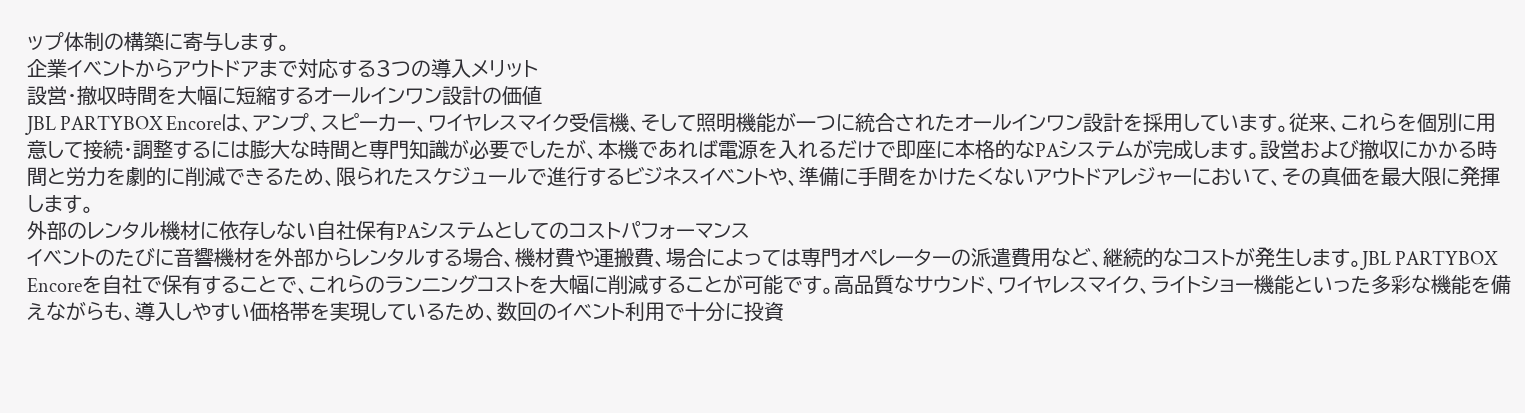ップ体制の構築に寄与します。
企業イベントからアウトドアまで対応する3つの導入メリット
設営・撤収時間を大幅に短縮するオールインワン設計の価値
JBL PARTYBOX Encoreは、アンプ、スピーカー、ワイヤレスマイク受信機、そして照明機能が一つに統合されたオールインワン設計を採用しています。従来、これらを個別に用意して接続・調整するには膨大な時間と専門知識が必要でしたが、本機であれば電源を入れるだけで即座に本格的なPAシステムが完成します。設営および撤収にかかる時間と労力を劇的に削減できるため、限られたスケジュールで進行するビジネスイベントや、準備に手間をかけたくないアウトドアレジャーにおいて、その真価を最大限に発揮します。
外部のレンタル機材に依存しない自社保有PAシステムとしてのコストパフォーマンス
イベントのたびに音響機材を外部からレンタルする場合、機材費や運搬費、場合によっては専門オペレーターの派遣費用など、継続的なコストが発生します。JBL PARTYBOX Encoreを自社で保有することで、これらのランニングコストを大幅に削減することが可能です。高品質なサウンド、ワイヤレスマイク、ライトショー機能といった多彩な機能を備えながらも、導入しやすい価格帯を実現しているため、数回のイベント利用で十分に投資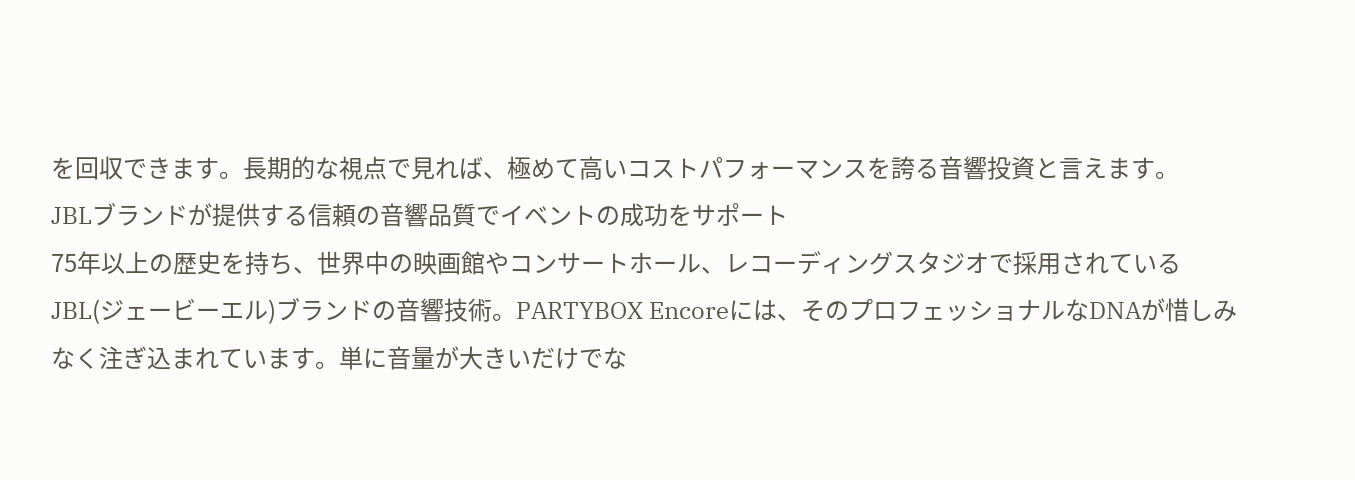を回収できます。長期的な視点で見れば、極めて高いコストパフォーマンスを誇る音響投資と言えます。
JBLブランドが提供する信頼の音響品質でイベントの成功をサポート
75年以上の歴史を持ち、世界中の映画館やコンサートホール、レコーディングスタジオで採用されているJBL(ジェービーエル)ブランドの音響技術。PARTYBOX Encoreには、そのプロフェッショナルなDNAが惜しみなく注ぎ込まれています。単に音量が大きいだけでな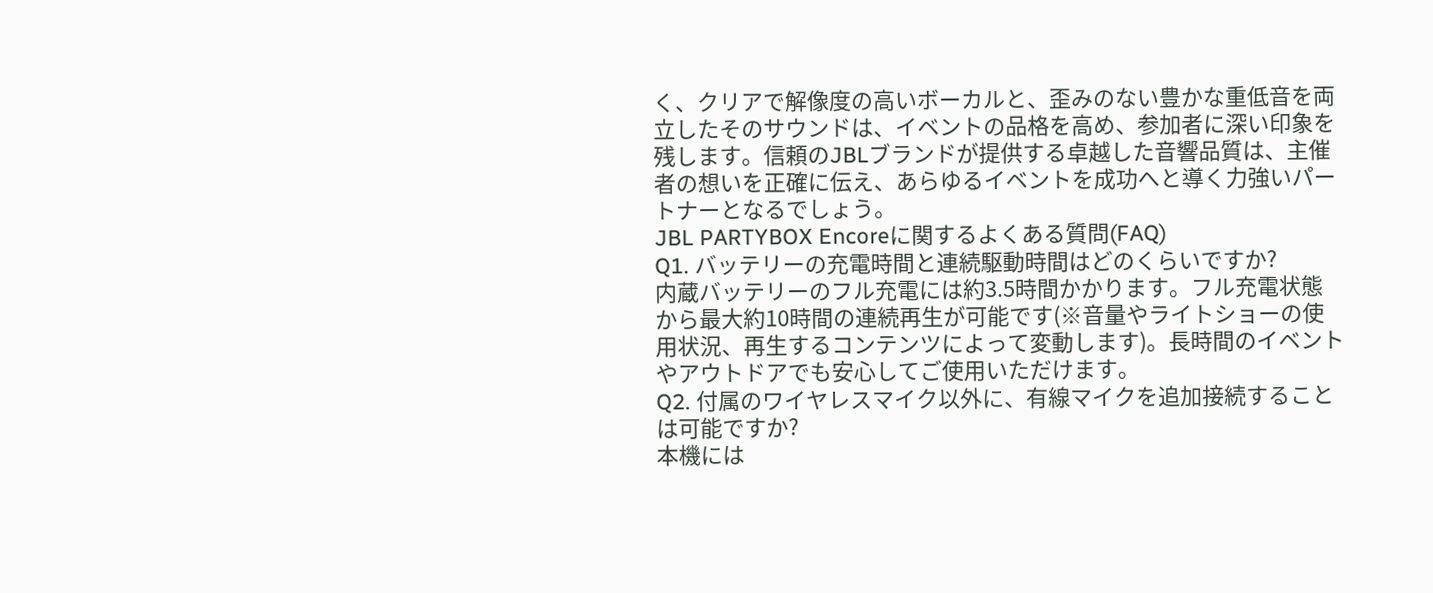く、クリアで解像度の高いボーカルと、歪みのない豊かな重低音を両立したそのサウンドは、イベントの品格を高め、参加者に深い印象を残します。信頼のJBLブランドが提供する卓越した音響品質は、主催者の想いを正確に伝え、あらゆるイベントを成功へと導く力強いパートナーとなるでしょう。
JBL PARTYBOX Encoreに関するよくある質問(FAQ)
Q1. バッテリーの充電時間と連続駆動時間はどのくらいですか?
内蔵バッテリーのフル充電には約3.5時間かかります。フル充電状態から最大約10時間の連続再生が可能です(※音量やライトショーの使用状況、再生するコンテンツによって変動します)。長時間のイベントやアウトドアでも安心してご使用いただけます。
Q2. 付属のワイヤレスマイク以外に、有線マイクを追加接続することは可能ですか?
本機には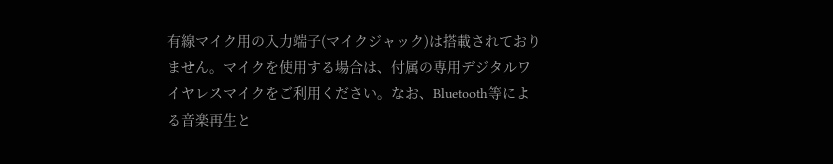有線マイク用の入力端子(マイクジャック)は搭載されておりません。マイクを使用する場合は、付属の専用デジタルワイヤレスマイクをご利用ください。なお、Bluetooth等による音楽再生と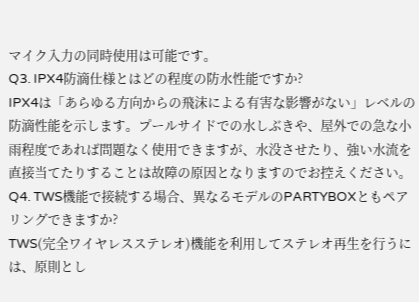マイク入力の同時使用は可能です。
Q3. IPX4防滴仕様とはどの程度の防水性能ですか?
IPX4は「あらゆる方向からの飛沫による有害な影響がない」レベルの防滴性能を示します。プールサイドでの水しぶきや、屋外での急な小雨程度であれば問題なく使用できますが、水没させたり、強い水流を直接当てたりすることは故障の原因となりますのでお控えください。
Q4. TWS機能で接続する場合、異なるモデルのPARTYBOXともペアリングできますか?
TWS(完全ワイヤレスステレオ)機能を利用してステレオ再生を行うには、原則とし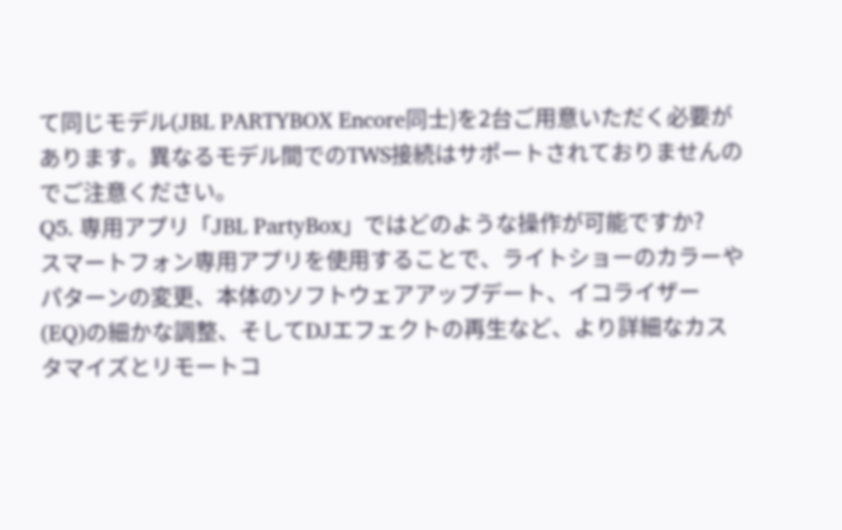て同じモデル(JBL PARTYBOX Encore同士)を2台ご用意いただく必要があります。異なるモデル間でのTWS接続はサポートされておりませんのでご注意ください。
Q5. 専用アプリ「JBL PartyBox」ではどのような操作が可能ですか?
スマートフォン専用アプリを使用することで、ライトショーのカラーやパターンの変更、本体のソフトウェアアップデート、イコライザー(EQ)の細かな調整、そしてDJエフェクトの再生など、より詳細なカスタマイズとリモートコ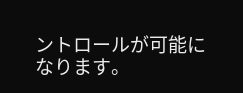ントロールが可能になります。